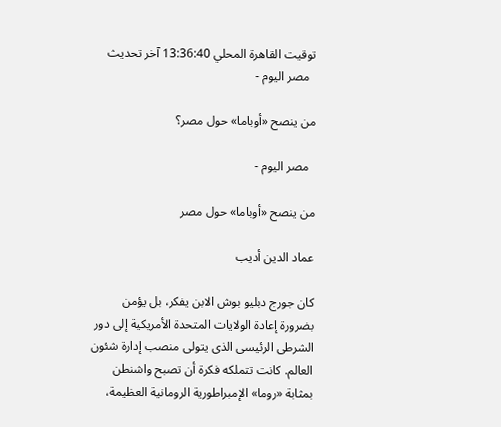توقيت القاهرة المحلي 13:36:40 آخر تحديث
  مصر اليوم -

من ينصح «أوباما» حول مصر؟

  مصر اليوم -

من ينصح «أوباما» حول مصر

عماد الدين أديب

كان جورج دبليو بوش الابن يفكر، بل يؤمن بضرورة إعادة الولايات المتحدة الأمريكية إلى دور الشرطى الرئيسى الذى يتولى منصب إدارة شئون العالم. كانت تتملكه فكرة أن تصبح واشنطن بمثابة «روما» الإمبراطورية الرومانية العظيمة،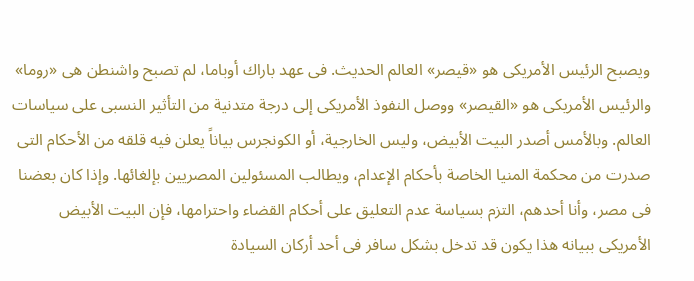ويصبح الرئيس الأمريكى هو «قيصر» العالم الحديث. فى عهد باراك أوباما، لم تصبح واشنطن هى «روما» والرئيس الأمريكى هو «القيصر» ووصل النفوذ الأمريكى إلى درجة متدنية من التأثير النسبى على سياسات العالم. وبالأمس أصدر البيت الأبيض، وليس الخارجية، أو الكونجرس بياناً يعلن فيه قلقه من الأحكام التى صدرت من محكمة المنيا الخاصة بأحكام الإعدام، ويطالب المسئولين المصريين بإلغائها. وإذا كان بعضنا فى مصر، وأنا أحدهم، التزم بسياسة عدم التعليق على أحكام القضاء واحترامها، فإن البيت الأبيض الأمريكى ببيانه هذا يكون قد تدخل بشكل سافر فى أحد أركان السيادة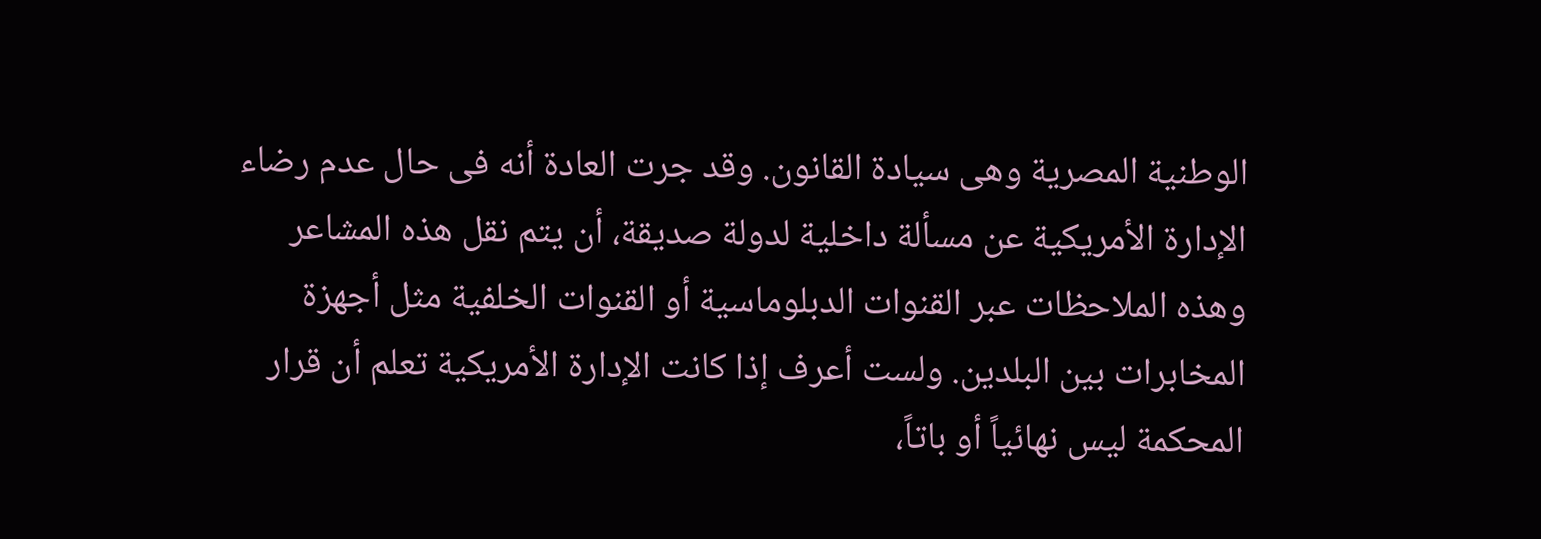الوطنية المصرية وهى سيادة القانون. وقد جرت العادة أنه فى حال عدم رضاء الإدارة الأمريكية عن مسألة داخلية لدولة صديقة، أن يتم نقل هذه المشاعر وهذه الملاحظات عبر القنوات الدبلوماسية أو القنوات الخلفية مثل أجهزة المخابرات بين البلدين. ولست أعرف إذا كانت الإدارة الأمريكية تعلم أن قرار المحكمة ليس نهائياً أو باتاً،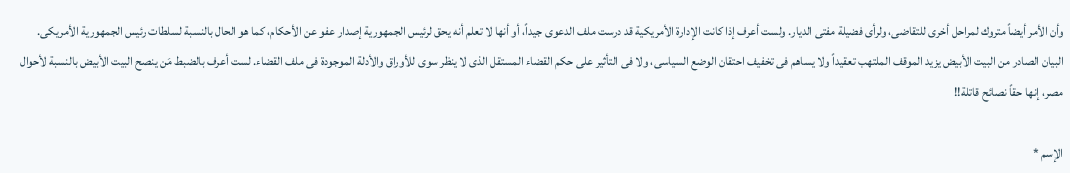وأن الأمر أيضاً متروك لمراحل أخرى للتقاضى، ولرأى فضيلة مفتى الديار. ولست أعرف إذا كانت الإدارة الأمريكية قد درست ملف الدعوى جيداً، أو أنها لا تعلم أنه يحق لرئيس الجمهورية إصدار عفو عن الأحكام، كما هو الحال بالنسبة لسلطات رئيس الجمهورية الأمريكى. البيان الصادر من البيت الأبيض يزيد الموقف الملتهب تعقيداً ولا يساهم فى تخفيف احتقان الوضع السياسى، ولا فى التأثير على حكم القضاء المستقل الذى لا ينظر سوى للأوراق والأدلة الموجودة فى ملف القضاء. لست أعرف بالضبط مَن ينصح البيت الأبيض بالنسبة لأحوال مصر، إنها حقاً نصائح قاتلة!!

الإسم *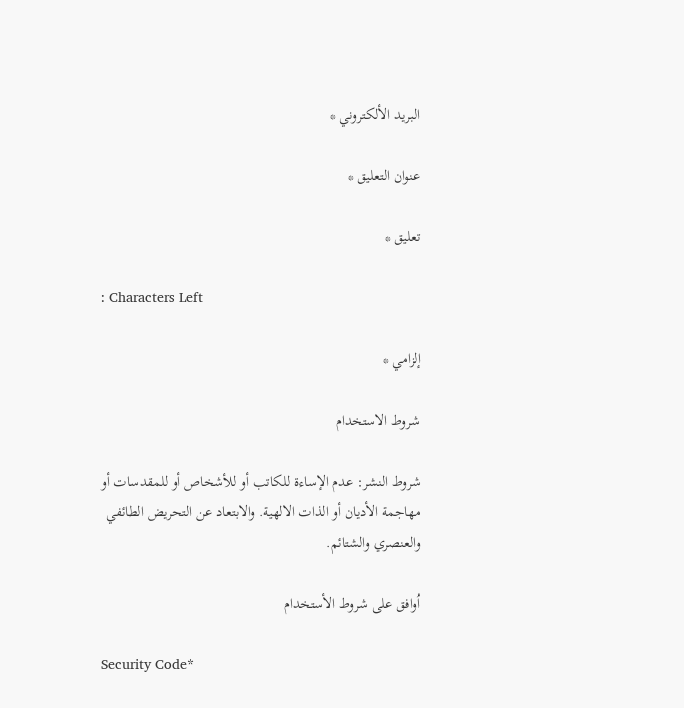البريد الألكتروني *

عنوان التعليق *

تعليق *

: Characters Left

إلزامي *

شروط الاستخدام

شروط النشر: عدم الإساءة للكاتب أو للأشخاص أو للمقدسات أو مهاجمة الأديان أو الذات الالهية. والابتعاد عن التحريض الطائفي والعنصري والشتائم.

اُوافق على شروط الأستخدام

Security Code*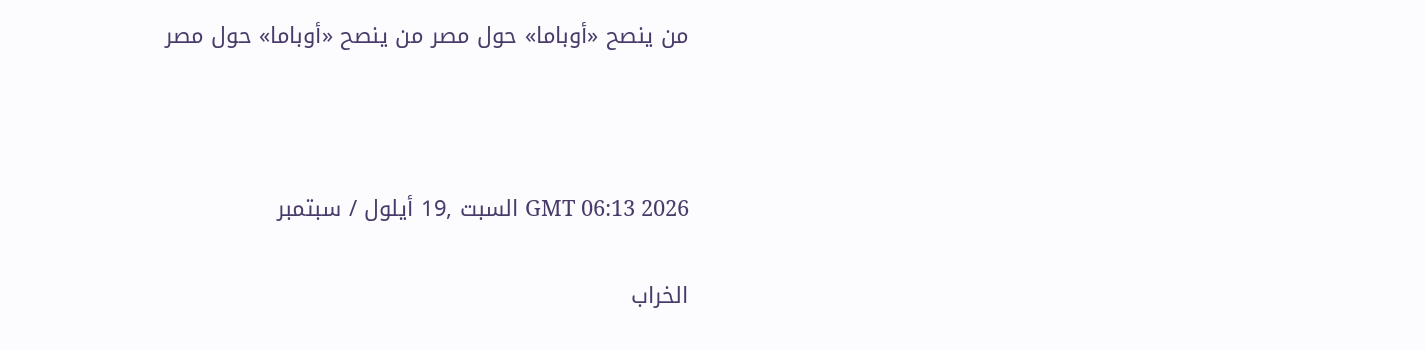من ينصح «أوباما» حول مصر من ينصح «أوباما» حول مصر



GMT 06:13 2026 السبت ,19 أيلول / سبتمبر

الخراب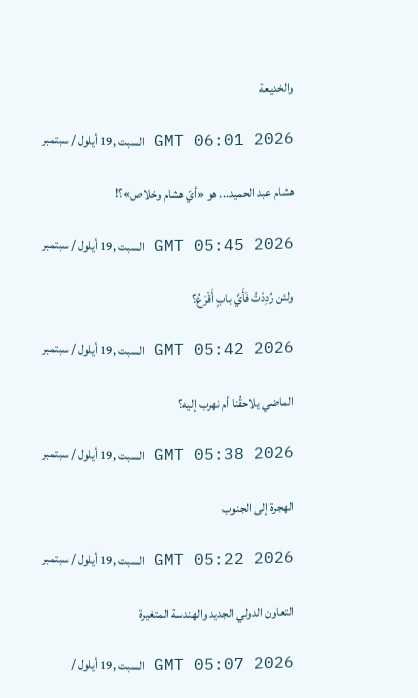والخديعة

GMT 06:01 2026 السبت ,19 أيلول / سبتمبر

هشام عبد الحميد... هو «أيّ هشام وخلاص»؟!

GMT 05:45 2026 السبت ,19 أيلول / سبتمبر

ولئن رُدِدْتُ فَأَيَّ بابٍ أَقْرَعُ؟

GMT 05:42 2026 السبت ,19 أيلول / سبتمبر

الماضي يلاحقُنا أم نهرب إليه؟

GMT 05:38 2026 السبت ,19 أيلول / سبتمبر

الهجرة إلى الجنوب

GMT 05:22 2026 السبت ,19 أيلول / سبتمبر

التعاون الدولي الجديد والهندسة المتغيرة

GMT 05:07 2026 السبت ,19 أيلول /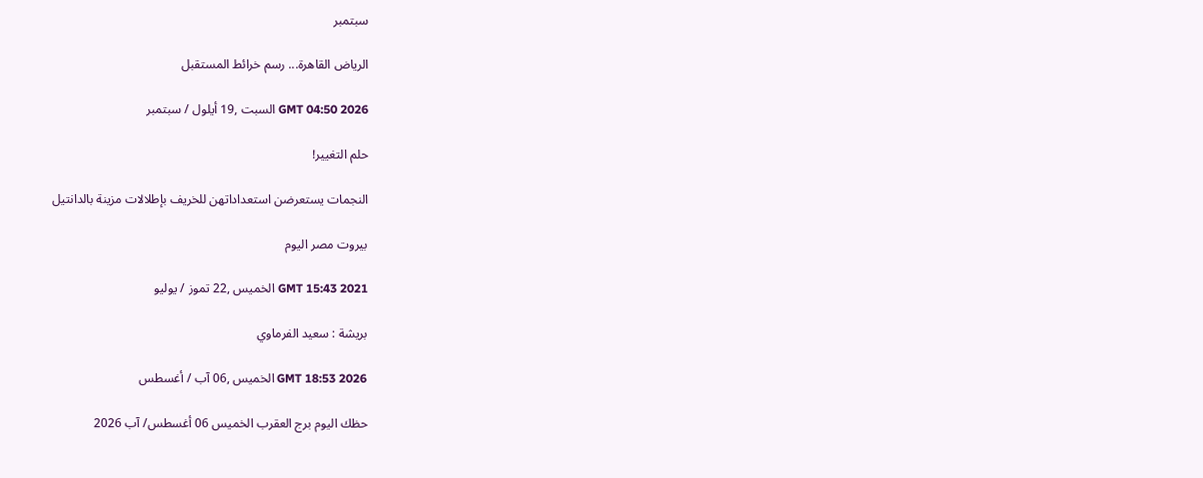سبتمبر

الرياض القاهرة... رسم خرائط المستقبل

GMT 04:50 2026 السبت ,19 أيلول / سبتمبر

حلم التغيير!

النجمات يستعرضن استعداداتهن للخريف بإطلالات مزينة بالدانتيل

بيروت مصر اليوم

GMT 15:43 2021 الخميس ,22 تموز / يوليو

بريشة : سعيد الفرماوي

GMT 18:53 2026 الخميس ,06 آب / أغسطس

حظك اليوم برج العقرب الخميس 06 أغسطس/ آب 2026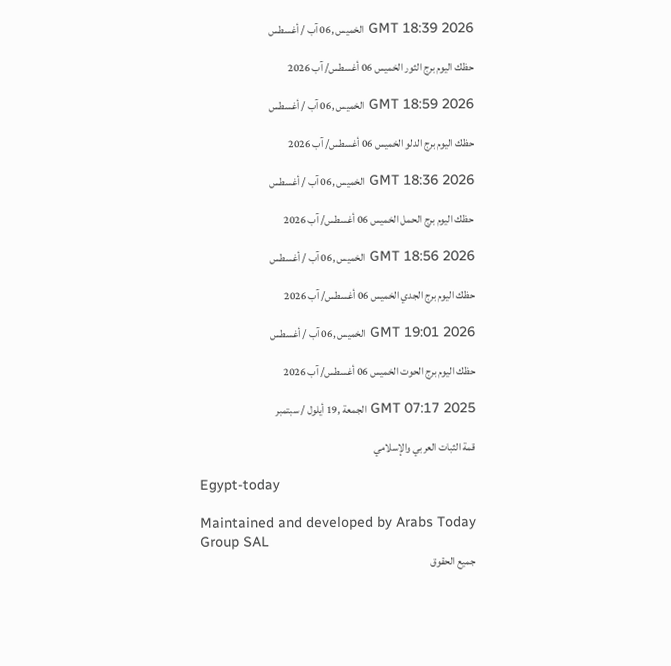GMT 18:39 2026 الخميس ,06 آب / أغسطس

حظك اليوم برج الثور الخميس 06 أغسطس/ آب 2026

GMT 18:59 2026 الخميس ,06 آب / أغسطس

حظك اليوم برج الدلو الخميس 06 أغسطس/ آب 2026

GMT 18:36 2026 الخميس ,06 آب / أغسطس

حظك اليوم برج الحمل الخميس 06 أغسطس/ آب 2026

GMT 18:56 2026 الخميس ,06 آب / أغسطس

حظك اليوم برج الجدي الخميس 06 أغسطس/ آب 2026

GMT 19:01 2026 الخميس ,06 آب / أغسطس

حظك اليوم برج الحوت الخميس 06 أغسطس/ آب 2026

GMT 07:17 2025 الجمعة ,19 أيلول / سبتمبر

قمة الثبات العربي والإسلامي

Egypt-today

Maintained and developed by Arabs Today Group SAL
جميع الحقوق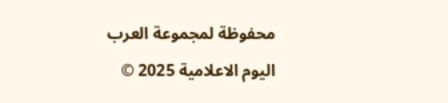محفوظة لمجموعة العرب اليوم الاعلامية 2025 ©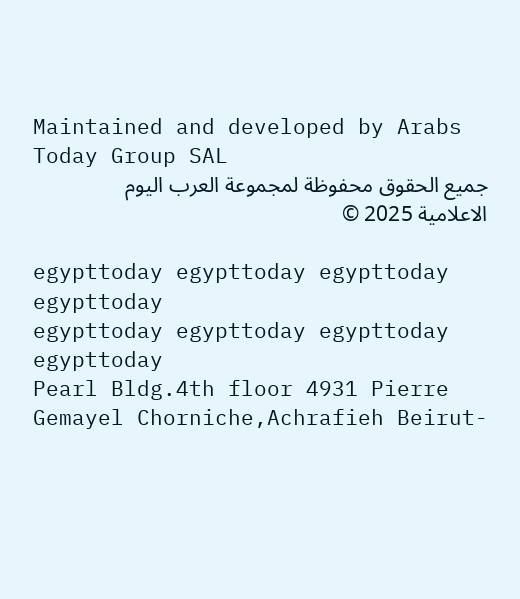Maintained and developed by Arabs Today Group SAL
جميع الحقوق محفوظة لمجموعة العرب اليوم الاعلامية 2025 ©

egypttoday egypttoday egypttoday egypttoday
egypttoday egypttoday egypttoday
egypttoday
Pearl Bldg.4th floor 4931 Pierre Gemayel Chorniche,Achrafieh Beirut-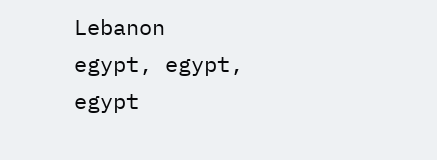Lebanon
egypt, egypt, egypt